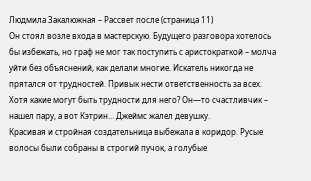Людмила Закалюжная – Рассвет после (страница 11)
Он стоял возле входа в мастерскую. Будущего разговора хотелось бы избежать, но граф не мог так поступить с аристократкой – молча уйти без объяснений, как делали многие. Искатель никогда не прятался от трудностей. Привык нести ответственность за всех. Хотя какие могут быть трудности для него? Он—то счастливчик – нашел пару, а вот Кэтрин… Джеймс жалел девушку.
Красивая и стройная создательница выбежала в коридор. Русые волосы были собраны в строгий пучок, а голубые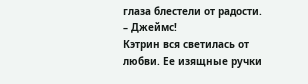глаза блестели от радости.
– Джеймс!
Кэтрин вся светилась от любви. Ее изящные ручки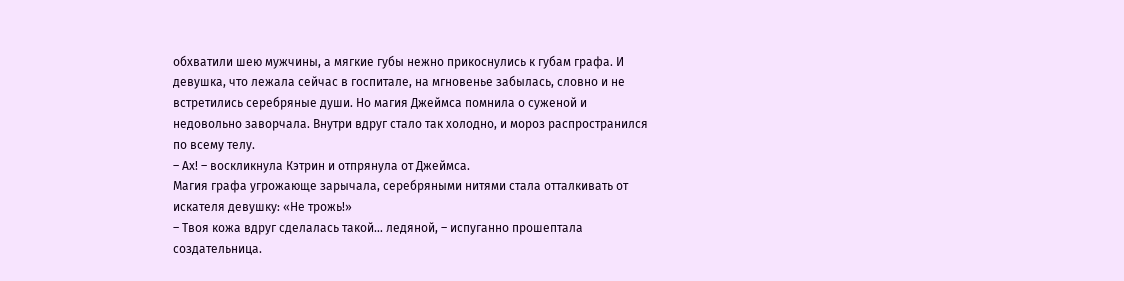обхватили шею мужчины, а мягкие губы нежно прикоснулись к губам графа. И девушка, что лежала сейчас в госпитале, на мгновенье забылась, словно и не встретились серебряные души. Но магия Джеймса помнила о суженой и недовольно заворчала. Внутри вдруг стало так холодно, и мороз распространился по всему телу.
– Ах! – воскликнула Кэтрин и отпрянула от Джеймса.
Магия графа угрожающе зарычала, серебряными нитями стала отталкивать от искателя девушку: «Не трожь!»
– Твоя кожа вдруг сделалась такой… ледяной, – испуганно прошептала создательница.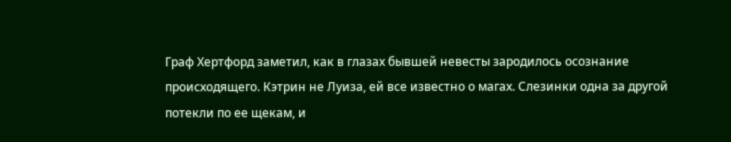Граф Хертфорд заметил, как в глазах бывшей невесты зародилось осознание происходящего. Кэтрин не Луиза, ей все известно о магах. Слезинки одна за другой потекли по ее щекам, и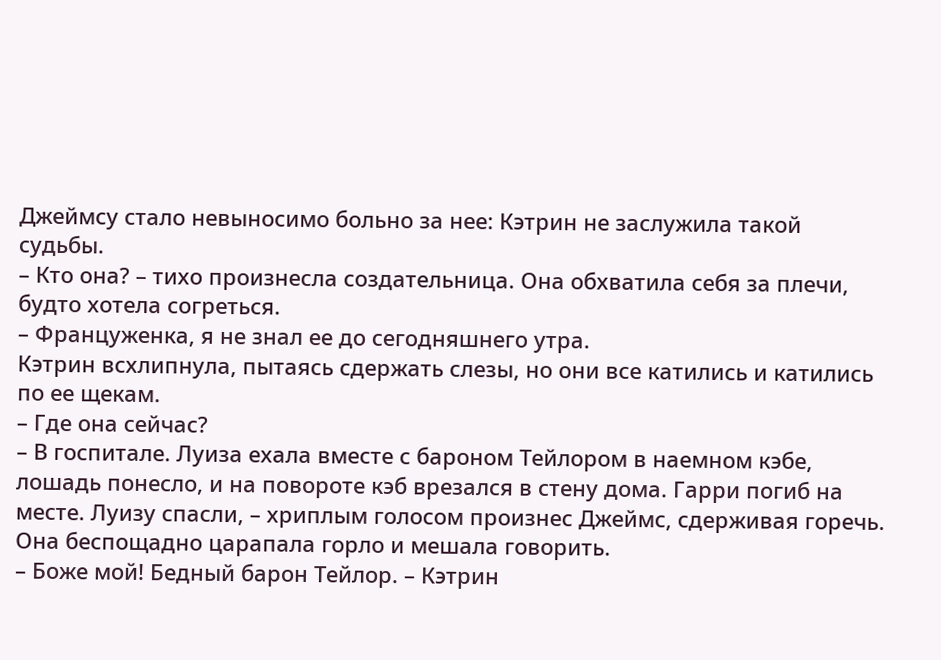Джеймсу стало невыносимо больно за нее: Кэтрин не заслужила такой судьбы.
– Кто она? – тихо произнесла создательница. Она обхватила себя за плечи, будто хотела согреться.
– Француженка, я не знал ее до сегодняшнего утра.
Кэтрин всхлипнула, пытаясь сдержать слезы, но они все катились и катились по ее щекам.
– Где она сейчас?
– В госпитале. Луиза ехала вместе с бароном Тейлором в наемном кэбе, лошадь понесло, и на повороте кэб врезался в стену дома. Гарри погиб на месте. Луизу спасли, – хриплым голосом произнес Джеймс, сдерживая горечь. Она беспощадно царапала горло и мешала говорить.
– Боже мой! Бедный барон Тейлор. – Кэтрин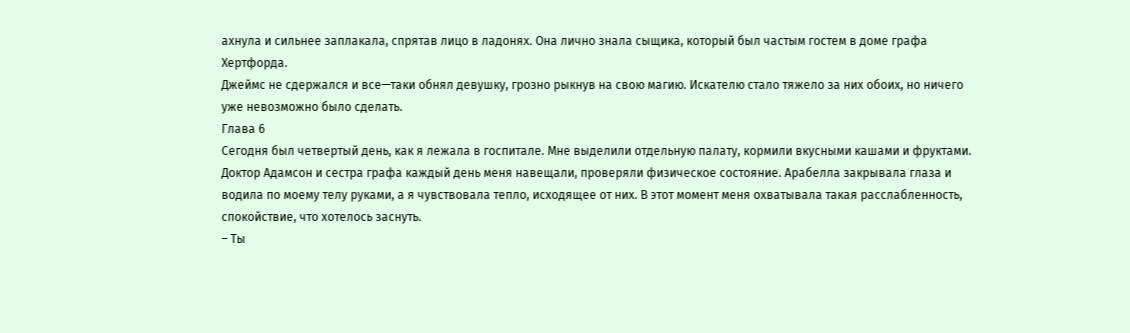ахнула и сильнее заплакала, спрятав лицо в ладонях. Она лично знала сыщика, который был частым гостем в доме графа Хертфорда.
Джеймс не сдержался и все—таки обнял девушку, грозно рыкнув на свою магию. Искателю стало тяжело за них обоих, но ничего уже невозможно было сделать.
Глава 6
Сегодня был четвертый день, как я лежала в госпитале. Мне выделили отдельную палату, кормили вкусными кашами и фруктами. Доктор Адамсон и сестра графа каждый день меня навещали, проверяли физическое состояние. Арабелла закрывала глаза и водила по моему телу руками, а я чувствовала тепло, исходящее от них. В этот момент меня охватывала такая расслабленность, спокойствие, что хотелось заснуть.
– Ты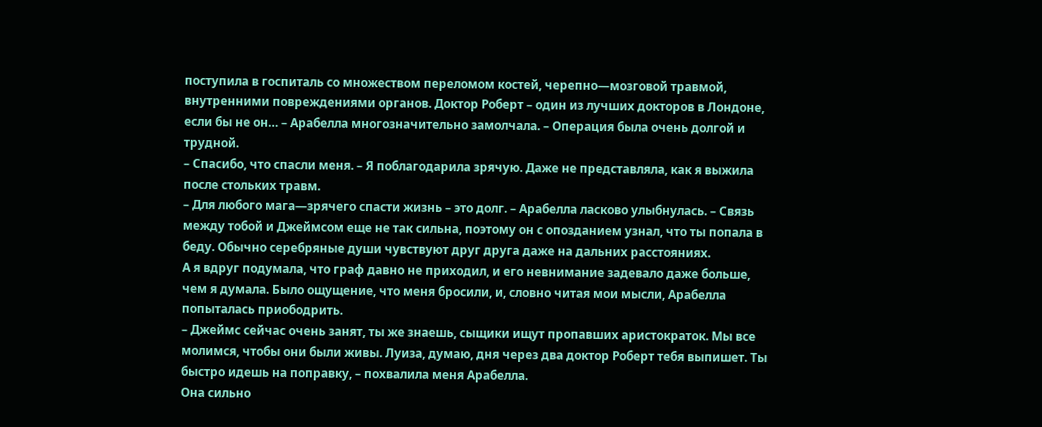поступила в госпиталь со множеством переломом костей, черепно—мозговой травмой, внутренними повреждениями органов. Доктор Роберт – один из лучших докторов в Лондоне, если бы не он… – Арабелла многозначительно замолчала. – Операция была очень долгой и трудной.
– Спасибо, что спасли меня. – Я поблагодарила зрячую. Даже не представляла, как я выжила после стольких травм.
– Для любого мага—зрячего спасти жизнь – это долг. – Арабелла ласково улыбнулась. – Связь между тобой и Джеймсом еще не так сильна, поэтому он с опозданием узнал, что ты попала в беду. Обычно серебряные души чувствуют друг друга даже на дальних расстояниях.
А я вдруг подумала, что граф давно не приходил, и его невнимание задевало даже больше, чем я думала. Было ощущение, что меня бросили, и, словно читая мои мысли, Арабелла попыталась приободрить.
– Джеймс сейчас очень занят, ты же знаешь, сыщики ищут пропавших аристократок. Мы все молимся, чтобы они были живы. Луиза, думаю, дня через два доктор Роберт тебя выпишет. Ты быстро идешь на поправку, – похвалила меня Арабелла.
Она сильно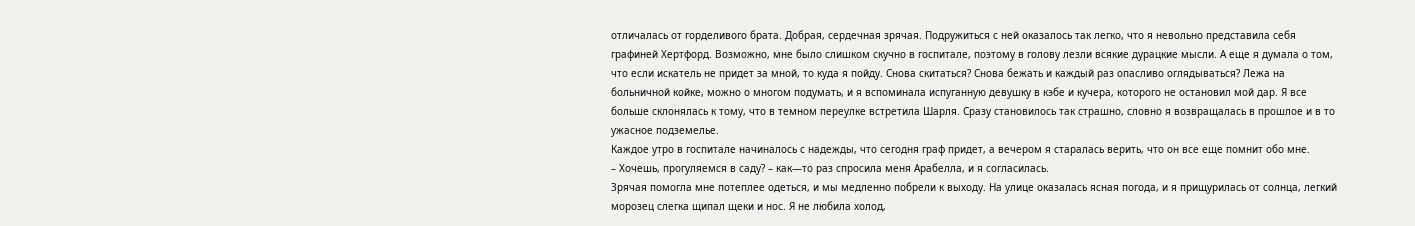отличалась от горделивого брата. Добрая, сердечная зрячая. Подружиться с ней оказалось так легко, что я невольно представила себя графиней Хертфорд. Возможно, мне было слишком скучно в госпитале, поэтому в голову лезли всякие дурацкие мысли. А еще я думала о том, что если искатель не придет за мной, то куда я пойду. Снова скитаться? Снова бежать и каждый раз опасливо оглядываться? Лежа на больничной койке, можно о многом подумать, и я вспоминала испуганную девушку в кэбе и кучера, которого не остановил мой дар. Я все больше склонялась к тому, что в темном переулке встретила Шарля. Сразу становилось так страшно, словно я возвращалась в прошлое и в то ужасное подземелье.
Каждое утро в госпитале начиналось с надежды, что сегодня граф придет, а вечером я старалась верить, что он все еще помнит обо мне.
– Хочешь, прогуляемся в саду? – как—то раз спросила меня Арабелла, и я согласилась.
Зрячая помогла мне потеплее одеться, и мы медленно побрели к выходу. На улице оказалась ясная погода, и я прищурилась от солнца, легкий морозец слегка щипал щеки и нос. Я не любила холод,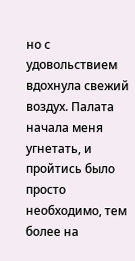но с удовольствием вдохнула свежий воздух. Палата начала меня угнетать, и пройтись было просто необходимо, тем более на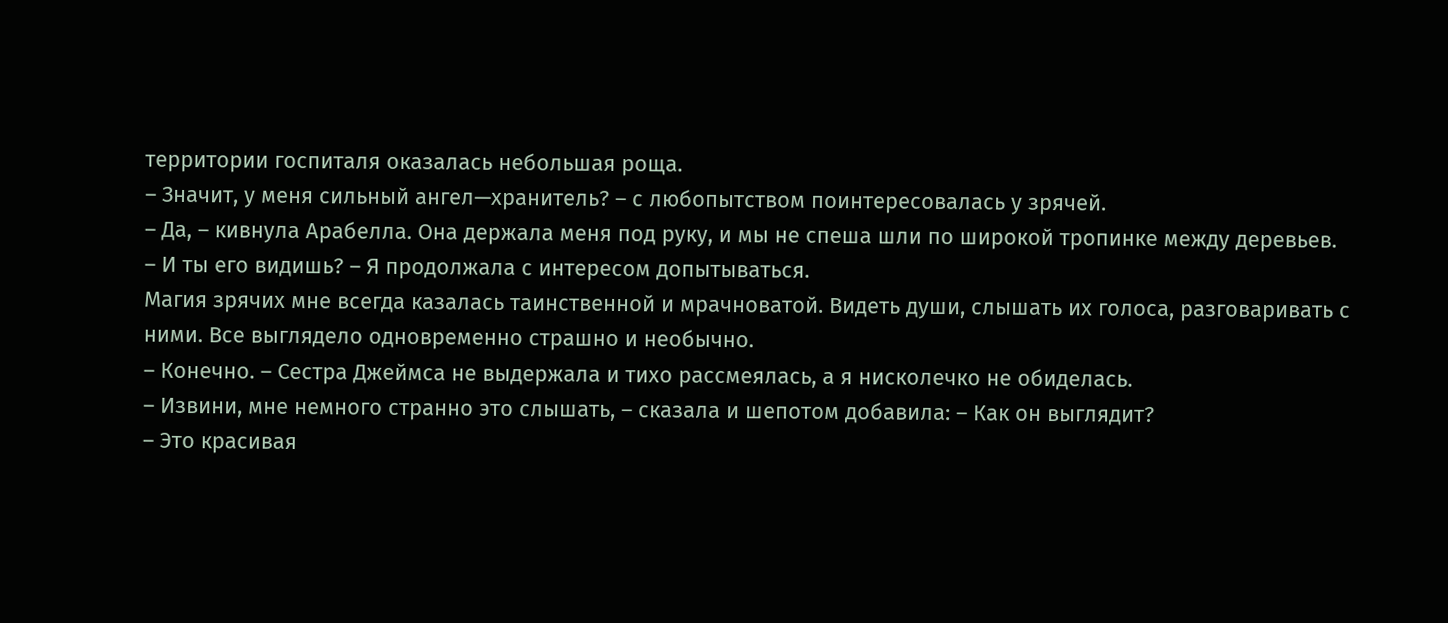территории госпиталя оказалась небольшая роща.
– Значит, у меня сильный ангел—хранитель? – с любопытством поинтересовалась у зрячей.
– Да, – кивнула Арабелла. Она держала меня под руку, и мы не спеша шли по широкой тропинке между деревьев.
– И ты его видишь? – Я продолжала с интересом допытываться.
Магия зрячих мне всегда казалась таинственной и мрачноватой. Видеть души, слышать их голоса, разговаривать с ними. Все выглядело одновременно страшно и необычно.
– Конечно. – Сестра Джеймса не выдержала и тихо рассмеялась, а я нисколечко не обиделась.
– Извини, мне немного странно это слышать, – сказала и шепотом добавила: – Как он выглядит?
– Это красивая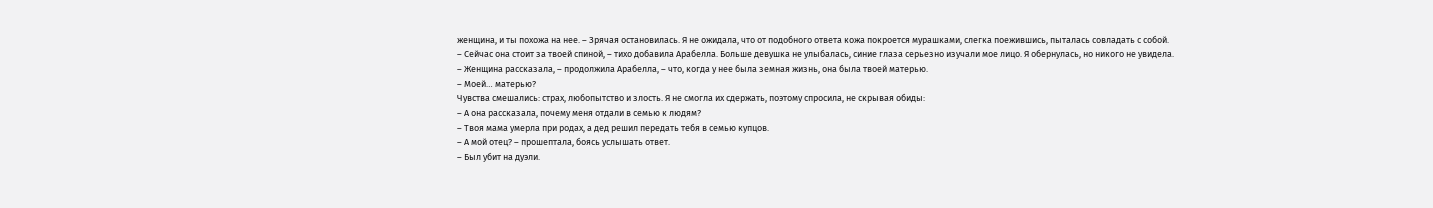женщина, и ты похожа на нее. – Зрячая остановилась. Я не ожидала, что от подобного ответа кожа покроется мурашками, слегка поежившись, пыталась совладать с собой.
– Сейчас она стоит за твоей спиной, – тихо добавила Арабелла. Больше девушка не улыбалась, синие глаза серьезно изучали мое лицо. Я обернулась, но никого не увидела.
– Женщина рассказала, – продолжила Арабелла, – что, когда у нее была земная жизнь, она была твоей матерью.
– Моей… матерью?
Чувства смешались: страх, любопытство и злость. Я не смогла их сдержать, поэтому спросила, не скрывая обиды:
– А она рассказала, почему меня отдали в семью к людям?
– Твоя мама умерла при родах, а дед решил передать тебя в семью купцов.
– А мой отец? – прошептала, боясь услышать ответ.
– Был убит на дуэли.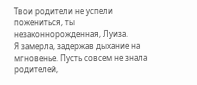Твои родители не успели пожениться, ты незаконнорожденная, Луиза.
Я замерла, задержав дыхание на мгновенье. Пусть совсем не знала родителей,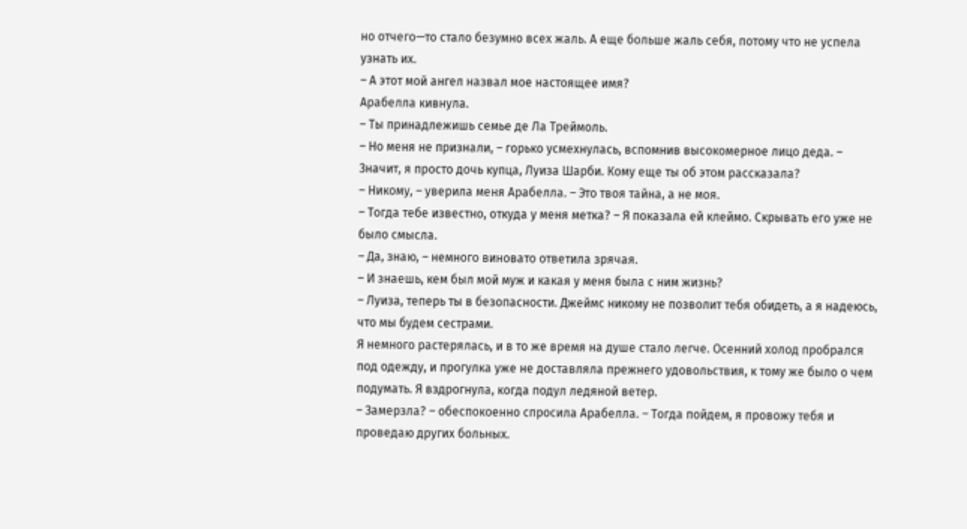но отчего—то стало безумно всех жаль. А еще больше жаль себя, потому что не успела узнать их.
– А этот мой ангел назвал мое настоящее имя?
Арабелла кивнула.
– Ты принадлежишь семье де Ла Треймоль.
– Но меня не признали, – горько усмехнулась, вспомнив высокомерное лицо деда. – Значит, я просто дочь купца, Луиза Шарби. Кому еще ты об этом рассказала?
– Никому, – уверила меня Арабелла. – Это твоя тайна, а не моя.
– Тогда тебе известно, откуда у меня метка? – Я показала ей клеймо. Скрывать его уже не было смысла.
– Да, знаю, – немного виновато ответила зрячая.
– И знаешь, кем был мой муж и какая у меня была с ним жизнь?
– Луиза, теперь ты в безопасности. Джеймс никому не позволит тебя обидеть, а я надеюсь, что мы будем сестрами.
Я немного растерялась, и в то же время на душе стало легче. Осенний холод пробрался под одежду, и прогулка уже не доставляла прежнего удовольствия, к тому же было о чем подумать. Я вздрогнула, когда подул ледяной ветер.
– Замерзла? – обеспокоенно спросила Арабелла. – Тогда пойдем, я провожу тебя и проведаю других больных.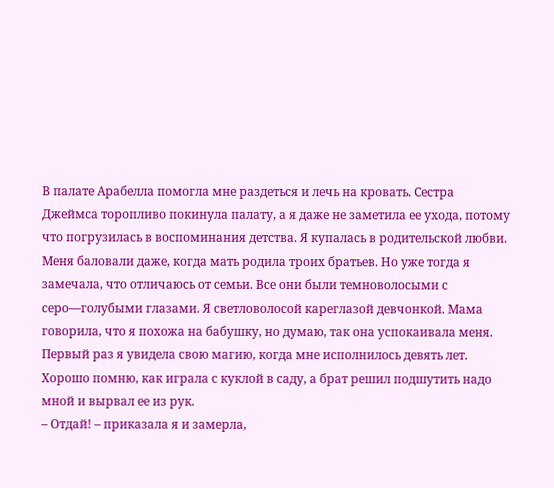В палате Арабелла помогла мне раздеться и лечь на кровать. Сестра Джеймса торопливо покинула палату, а я даже не заметила ее ухода, потому что погрузилась в воспоминания детства. Я купалась в родительской любви. Меня баловали даже, когда мать родила троих братьев. Но уже тогда я замечала, что отличаюсь от семьи. Все они были темноволосыми с серо—голубыми глазами. Я светловолосой кареглазой девчонкой. Мама говорила, что я похожа на бабушку, но думаю, так она успокаивала меня. Первый раз я увидела свою магию, когда мне исполнилось девять лет. Хорошо помню, как играла с куклой в саду, а брат решил подшутить надо мной и вырвал ее из рук.
– Отдай! – приказала я и замерла,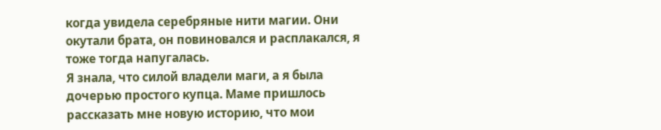когда увидела серебряные нити магии. Они окутали брата, он повиновался и расплакался, я тоже тогда напугалась.
Я знала, что силой владели маги, а я была дочерью простого купца. Маме пришлось рассказать мне новую историю, что мои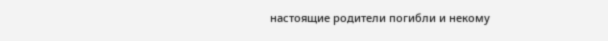настоящие родители погибли и некому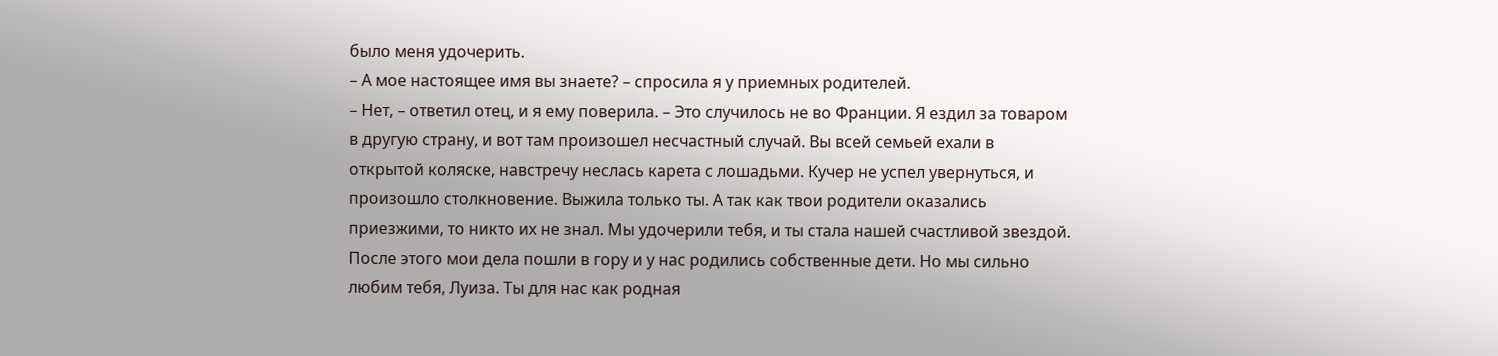было меня удочерить.
– А мое настоящее имя вы знаете? – спросила я у приемных родителей.
– Нет, – ответил отец, и я ему поверила. – Это случилось не во Франции. Я ездил за товаром в другую страну, и вот там произошел несчастный случай. Вы всей семьей ехали в открытой коляске, навстречу неслась карета с лошадьми. Кучер не успел увернуться, и произошло столкновение. Выжила только ты. А так как твои родители оказались приезжими, то никто их не знал. Мы удочерили тебя, и ты стала нашей счастливой звездой. После этого мои дела пошли в гору и у нас родились собственные дети. Но мы сильно любим тебя, Луиза. Ты для нас как родная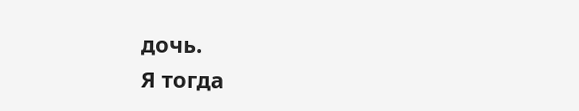дочь.
Я тогда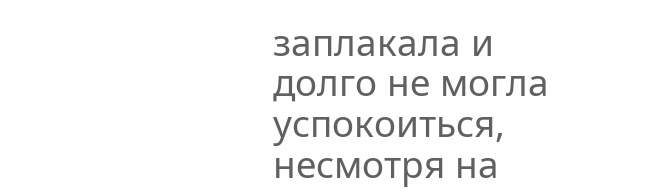заплакала и долго не могла успокоиться, несмотря на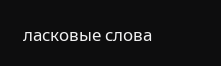ласковые слова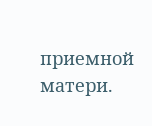приемной матери.